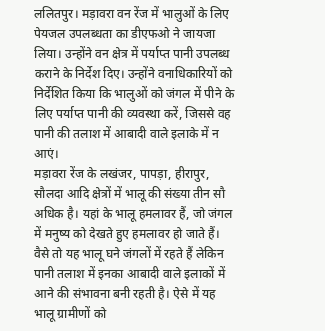ललितपुर। मड़ावरा वन रेंज में भालुओं के लिए पेयजल उपलब्धता का डीएफओ ने जायजा लिया। उन्होंने वन क्षेत्र में पर्याप्त पानी उपलब्ध कराने के निर्देश दिए। उन्होंने वनाधिकारियों को निर्देशित किया कि भालुओं को जंगल में पीने के लिए पर्याप्त पानी की व्यवस्था करें, जिससे वह पानी की तलाश में आबादी वाले इलाके में न आएं।
मड़ावरा रेंज के लखंजर, पापड़ा, हीरापुर, सौलदा आदि क्षेत्रों में भालू की संख्या तीन सौ अधिक है। यहां के भालू हमलावर हैं, जो जंगल में मनुष्य को देखते हुए हमलावर हो जाते हैं। वैसे तो यह भालू घने जंगलों में रहते हैं लेकिन पानी तलाश में इनका आबादी वाले इलाकों में आने की संभावना बनी रहती है। ऐसे में यह भालू ग्रामीणों को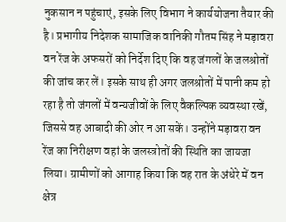नुकसान न पहुंचाएं, इसके लिए विभाग ने कार्ययोजना तैयार की है। प्रभागीय निदेशक सामाजिक वानिकी गौतम सिंह ने मड़ावरा वन रेंज के अफसरों को निर्देश दिए कि वह जंगलों के जलश्रोतों की जांच कर लें। इसके साथ ही अगर जलश्रोतों में पानी कम हो रहा है तो जंगलों में वन्यजीवों के लिए वैकल्पिक व्यवस्था रखें, जिससे वह आबादी की ओर न आ सकें। उन्होंने मड़ावरा वन रेंज का निरीक्षण वहां के जलस्त्रोतों की स्थिति का जायजा लिया। ग्रामीणों को आगाह किया कि वह रात के अंधेरे में वन क्षेत्र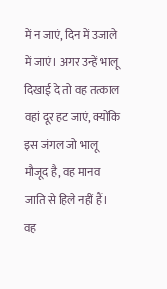में न जाएं, दिन में उजाले में जाएं। अगर उन्हें भालू दिखाई दे तो वह तत्काल वहां दूर हट जाएं, क्योंकि इस जंगल जो भालू मौजूद है, वह मानव जाति से हिले नहीं हैं। वह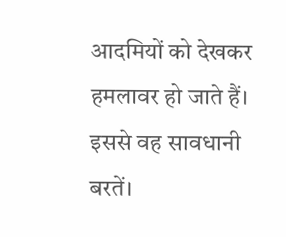आदमियों को देखकर हमलावर हो जाते हैं। इससे वह सावधानी बरतें।